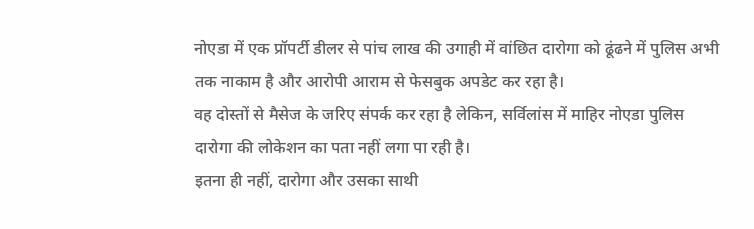नोएडा में एक प्रॉपर्टी डीलर से पांच लाख की उगाही में वांछित दारोगा को ढूंढने में पुलिस अभी तक नाकाम है और आरोपी आराम से फेसबुक अपडेट कर रहा है।
वह दोस्तों से मैसेज के जरिए संपर्क कर रहा है लेकिन, सर्विलांस में माहिर नोएडा पुलिस दारोगा की लोकेशन का पता नहीं लगा पा रही है।
इतना ही नहीं, दारोगा और उसका साथी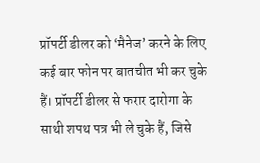प्रॉपर्टी डीलर को ‘मैनेज’ करने के लिए कई बार फोन पर बातचीत भी कर चुके हैं। प्रॉपर्टी डीलर से फरार दारोगा के साथी शपथ पत्र भी ले चुके हैं, जिसे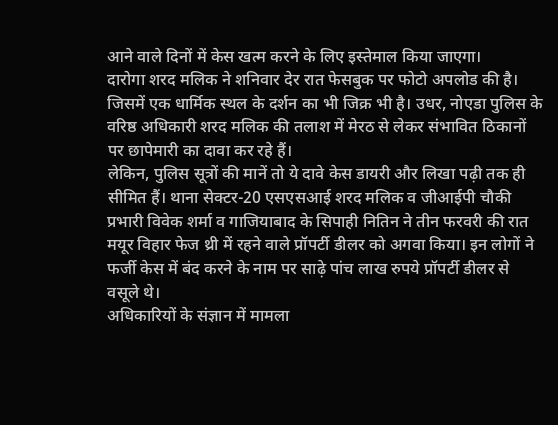आने वाले दिनों में केस खत्म करने के लिए इस्तेमाल किया जाएगा।
दारोगा शरद मलिक ने शनिवार देर रात फेसबुक पर फोटो अपलोड की है। जिसमें एक धार्मिक स्थल के दर्शन का भी जिक्र भी है। उधर, नोएडा पुलिस के वरिष्ठ अधिकारी शरद मलिक की तलाश में मेरठ से लेकर संभावित ठिकानों पर छापेमारी का दावा कर रहे हैं।
लेकिन, पुलिस सूत्रों की मानें तो ये दावे केस डायरी और लिखा पढ़ी तक ही सीमित हैं। थाना सेक्टर-20 एसएसआई शरद मलिक व जीआईपी चौकी प्रभारी विवेक शर्मा व गाजियाबाद के सिपाही नितिन ने तीन फरवरी की रात मयूर विहार फेज थ्री में रहने वाले प्रॉपर्टी डीलर को अगवा किया। इन लोगों ने फर्जी केस में बंद करने के नाम पर साढ़े पांच लाख रुपये प्रॉपर्टी डीलर से वसूले थे।
अधिकारियों के संज्ञान में मामला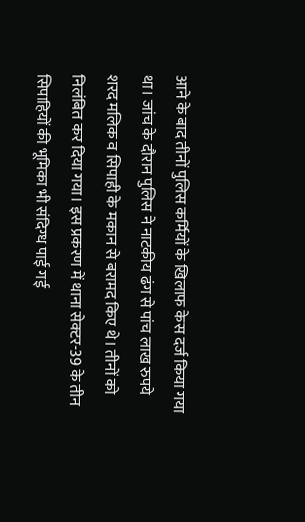आने के बाद तीनों पुलिस कर्मियों के खिलाफ केस दर्ज किया गया था। जांच के दौरान पुलिस ने नाटकीय ढंग से पांच लाख रुपये शरद मलिक व सिपाही के मकान से बरामद किए थे। तीनों को निलंबित कर दिया गया। इस प्रकरण में थाना सेक्टर-39 के तीन सिपाहियों की भूमिका भी संदिग्ध पाई गई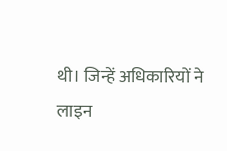थी। जिन्हें अधिकारियों ने लाइन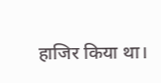हाजिर किया था।